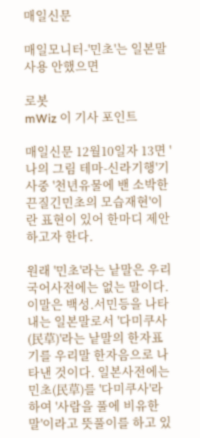매일신문

매일모니터-'민초'는 일본말 사용 안했으면

로봇
mWiz 이 기사 포인트

매일신문 12월10일자 13면 '나의 그림 테마-신라기행'기사중 '천년유물에 밴 소박한 끈질긴민초의 모습재현'이란 표현이 있어 한마디 제안하고자 한다.

원래 '민초'라는 낱말은 우리국어사전에는 없는 말이다. 이말은 백성.서민등을 나타내는 일본말로서 '다미쿠사(民草)'라는 낱말의 한자표기를 우리말 한자음으로 나타낸 것이다. 일본사전에는민초(民草)를 '다미쿠사'라 하여 '사람을 풀에 비유한 말'이라고 뜻풀이를 하고 있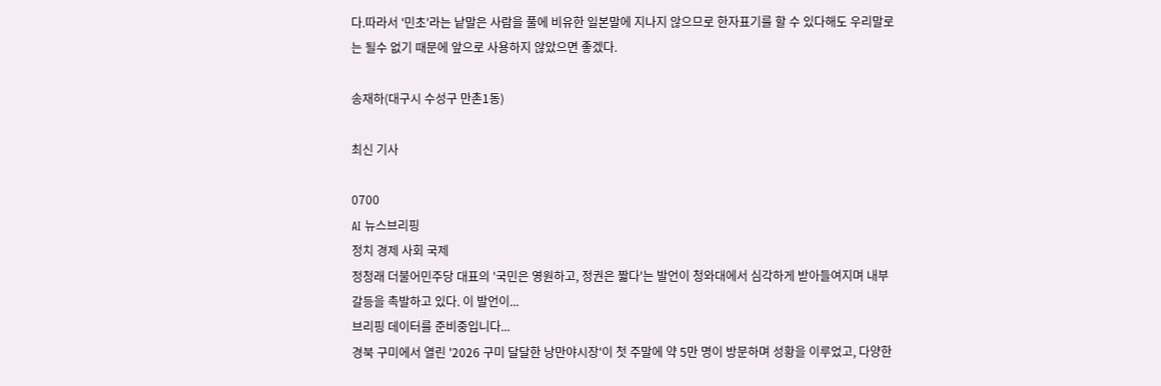다.따라서 '민초'라는 낱말은 사람을 풀에 비유한 일본말에 지나지 않으므로 한자표기를 할 수 있다해도 우리말로는 될수 없기 때문에 앞으로 사용하지 않았으면 좋겠다.

송재하(대구시 수성구 만촌1동)

최신 기사

0700
AI 뉴스브리핑
정치 경제 사회 국제
정청래 더불어민주당 대표의 '국민은 영원하고, 정권은 짧다'는 발언이 청와대에서 심각하게 받아들여지며 내부 갈등을 촉발하고 있다. 이 발언이...
브리핑 데이터를 준비중입니다...
경북 구미에서 열린 '2026 구미 달달한 낭만야시장'이 첫 주말에 약 5만 명이 방문하며 성황을 이루었고, 다양한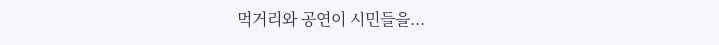먹거리와 공연이 시민들을...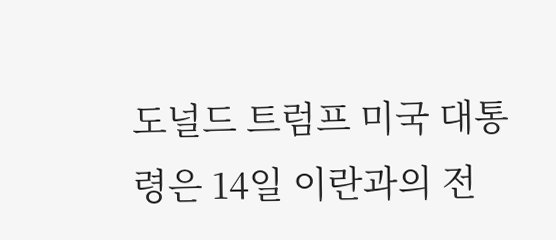도널드 트럼프 미국 대통령은 14일 이란과의 전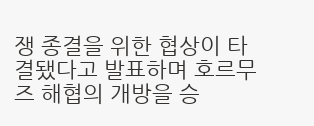쟁 종결을 위한 협상이 타결됐다고 발표하며 호르무즈 해협의 개방을 승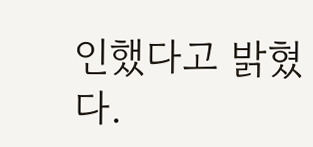인했다고 밝혔다.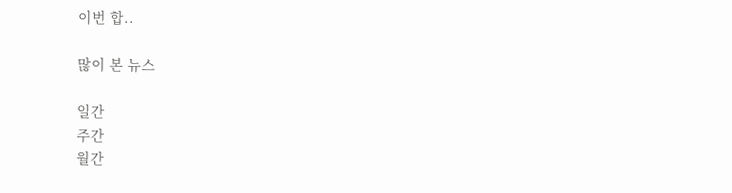이번 합..

많이 본 뉴스

일간
주간
월간